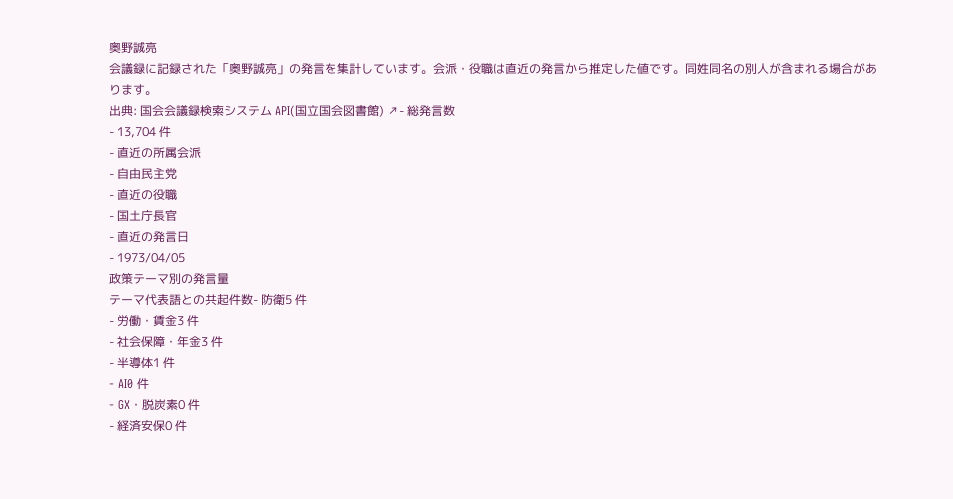奥野誠亮
会議録に記録された「奥野誠亮」の発言を集計しています。会派・役職は直近の発言から推定した値です。同姓同名の別人が含まれる場合があります。
出典: 国会会議録検索システム API(国立国会図書館) ↗- 総発言数
- 13,704 件
- 直近の所属会派
- 自由民主党
- 直近の役職
- 国土庁長官
- 直近の発言日
- 1973/04/05
政策テーマ別の発言量
テーマ代表語との共起件数- 防衛5 件
- 労働・賃金3 件
- 社会保障・年金3 件
- 半導体1 件
- AI0 件
- GX・脱炭素0 件
- 経済安保0 件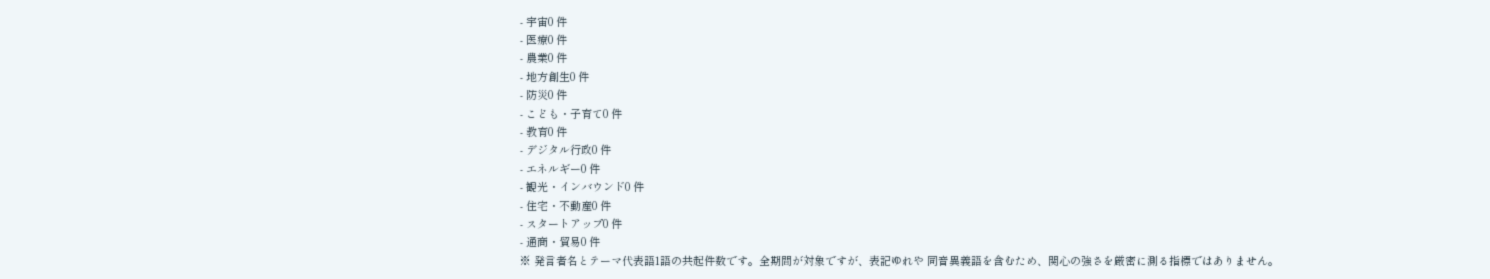- 宇宙0 件
- 医療0 件
- 農業0 件
- 地方創生0 件
- 防災0 件
- こども・子育て0 件
- 教育0 件
- デジタル行政0 件
- エネルギー0 件
- 観光・インバウンド0 件
- 住宅・不動産0 件
- スタートアップ0 件
- 通商・貿易0 件
※ 発言者名とテーマ代表語1語の共起件数です。全期間が対象ですが、表記ゆれや 同音異義語を含むため、関心の強さを厳密に測る指標ではありません。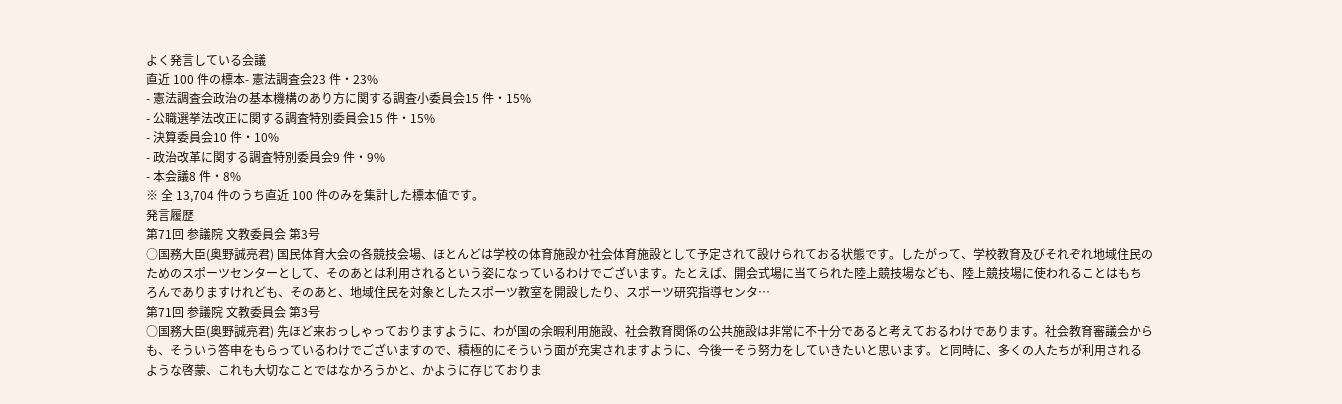よく発言している会議
直近 100 件の標本- 憲法調査会23 件・23%
- 憲法調査会政治の基本機構のあり方に関する調査小委員会15 件・15%
- 公職選挙法改正に関する調査特別委員会15 件・15%
- 決算委員会10 件・10%
- 政治改革に関する調査特別委員会9 件・9%
- 本会議8 件・8%
※ 全 13,704 件のうち直近 100 件のみを集計した標本値です。
発言履歴
第71回 参議院 文教委員会 第3号
○国務大臣(奥野誠亮君) 国民体育大会の各競技会場、ほとんどは学校の体育施設か社会体育施設として予定されて設けられておる状態です。したがって、学校教育及びそれぞれ地域住民のためのスポーツセンターとして、そのあとは利用されるという姿になっているわけでございます。たとえば、開会式場に当てられた陸上競技場なども、陸上競技場に使われることはもちろんでありますけれども、そのあと、地域住民を対象としたスポーツ教室を開設したり、スポーツ研究指導センタ…
第71回 参議院 文教委員会 第3号
○国務大臣(奥野誠亮君) 先ほど来おっしゃっておりますように、わが国の余暇利用施設、社会教育関係の公共施設は非常に不十分であると考えておるわけであります。社会教育審議会からも、そういう答申をもらっているわけでございますので、積極的にそういう面が充実されますように、今後一そう努力をしていきたいと思います。と同時に、多くの人たちが利用されるような啓蒙、これも大切なことではなかろうかと、かように存じておりま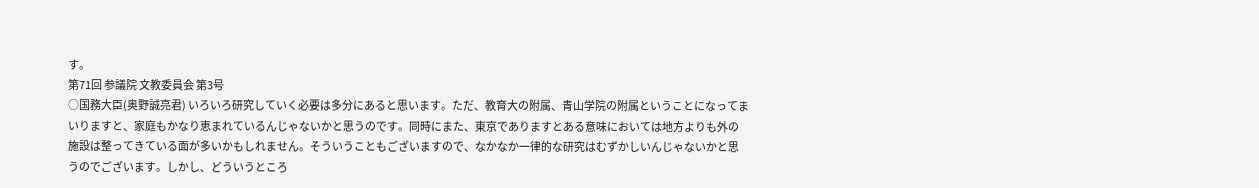す。
第71回 参議院 文教委員会 第3号
○国務大臣(奥野誠亮君) いろいろ研究していく必要は多分にあると思います。ただ、教育大の附属、青山学院の附属ということになってまいりますと、家庭もかなり恵まれているんじゃないかと思うのです。同時にまた、東京でありますとある意味においては地方よりも外の施設は整ってきている面が多いかもしれません。そういうこともございますので、なかなか一律的な研究はむずかしいんじゃないかと思うのでございます。しかし、どういうところ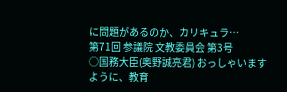に問題があるのか、カリキュラ…
第71回 参議院 文教委員会 第3号
○国務大臣(奥野誠亮君) おっしゃいますように、教育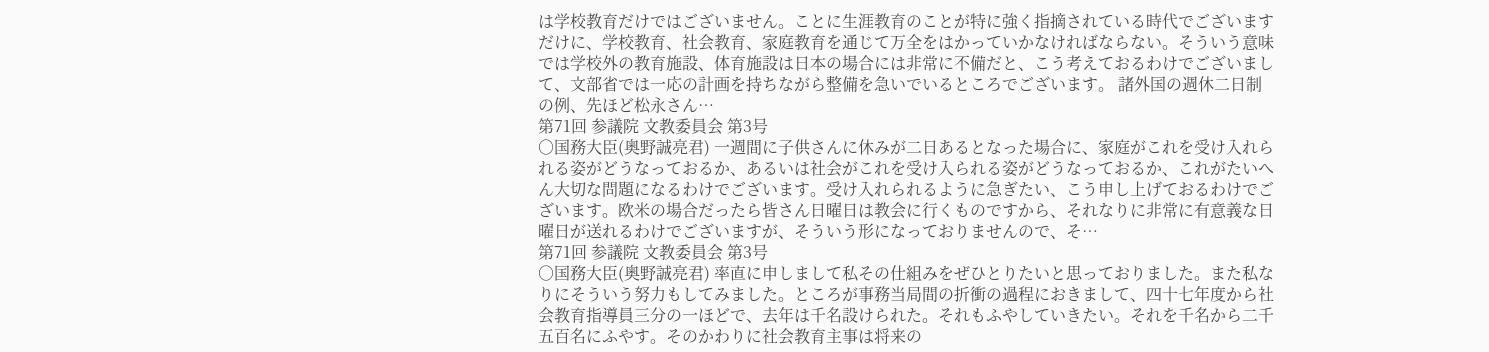は学校教育だけではございません。ことに生涯教育のことが特に強く指摘されている時代でございますだけに、学校教育、社会教育、家庭教育を通じて万全をはかっていかなければならない。そういう意味では学校外の教育施設、体育施設は日本の場合には非常に不備だと、こう考えておるわけでございまして、文部省では一応の計画を持ちながら整備を急いでいるところでございます。 諸外国の週休二日制の例、先ほど松永さん…
第71回 参議院 文教委員会 第3号
○国務大臣(奥野誠亮君) 一週間に子供さんに休みが二日あるとなった場合に、家庭がこれを受け入れられる姿がどうなっておるか、あるいは社会がこれを受け入られる姿がどうなっておるか、これがたいへん大切な問題になるわけでございます。受け入れられるように急ぎたい、こう申し上げておるわけでございます。欧米の場合だったら皆さん日曜日は教会に行くものですから、それなりに非常に有意義な日曜日が送れるわけでございますが、そういう形になっておりませんので、そ…
第71回 参議院 文教委員会 第3号
○国務大臣(奥野誠亮君) 率直に申しまして私その仕組みをぜひとりたいと思っておりました。また私なりにそういう努力もしてみました。ところが事務当局間の折衝の過程におきまして、四十七年度から社会教育指導員三分の一ほどで、去年は千名設けられた。それもふやしていきたい。それを千名から二千五百名にふやす。そのかわりに社会教育主事は将来の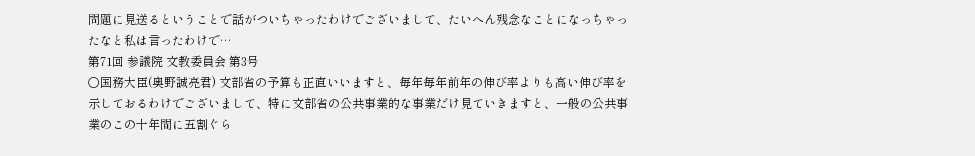問題に見送るということで話がついちゃったわけでございまして、たいへん残念なことになっちゃったなと私は言ったわけで…
第71回 参議院 文教委員会 第3号
○国務大臣(奥野誠亮君) 文部省の予算も正直いいますと、毎年毎年前年の伸び率よりも高い伸び率を示しておるわけでございまして、特に文部省の公共事業的な事業だけ見ていきますと、一般の公共事業のこの十年間に五割ぐら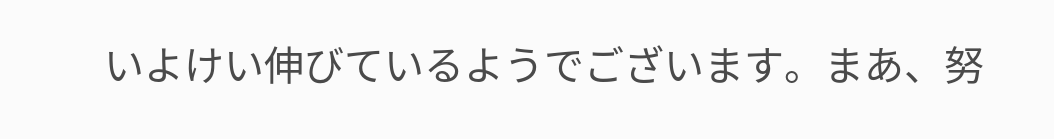いよけい伸びているようでございます。まあ、努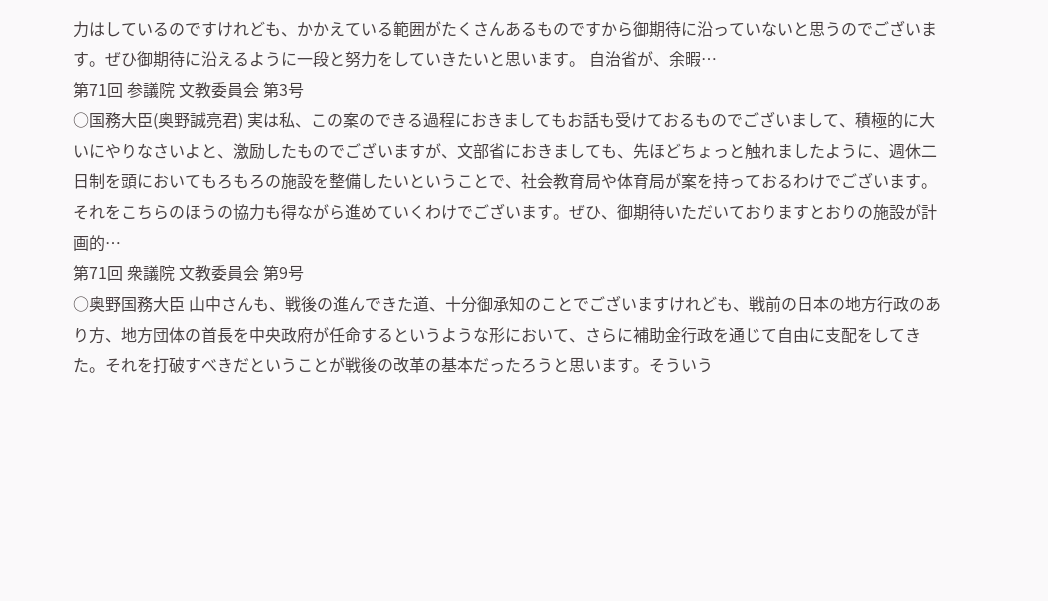力はしているのですけれども、かかえている範囲がたくさんあるものですから御期待に沿っていないと思うのでございます。ぜひ御期待に沿えるように一段と努力をしていきたいと思います。 自治省が、余暇…
第71回 参議院 文教委員会 第3号
○国務大臣(奥野誠亮君) 実は私、この案のできる過程におきましてもお話も受けておるものでございまして、積極的に大いにやりなさいよと、激励したものでございますが、文部省におきましても、先ほどちょっと触れましたように、週休二日制を頭においてもろもろの施設を整備したいということで、社会教育局や体育局が案を持っておるわけでございます。それをこちらのほうの協力も得ながら進めていくわけでございます。ぜひ、御期待いただいておりますとおりの施設が計画的…
第71回 衆議院 文教委員会 第9号
○奥野国務大臣 山中さんも、戦後の進んできた道、十分御承知のことでございますけれども、戦前の日本の地方行政のあり方、地方団体の首長を中央政府が任命するというような形において、さらに補助金行政を通じて自由に支配をしてきた。それを打破すべきだということが戦後の改革の基本だったろうと思います。そういう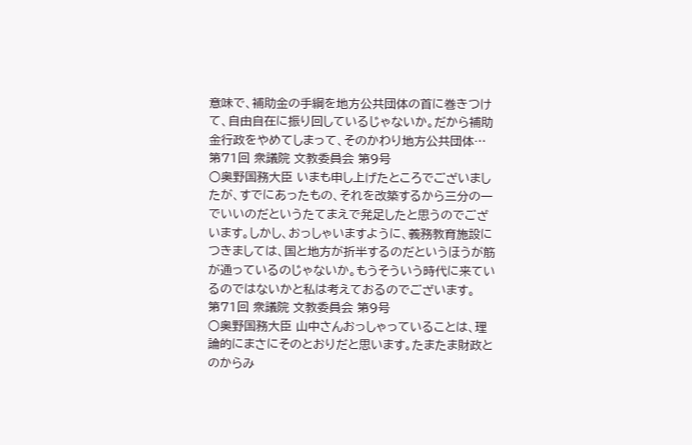意味で、補助金の手綱を地方公共団体の首に巻きつけて、自由自在に振り回しているじゃないか。だから補助金行政をやめてしまって、そのかわり地方公共団体…
第71回 衆議院 文教委員会 第9号
○奥野国務大臣 いまも申し上げたところでございましたが、すでにあったもの、それを改築するから三分の一でいいのだというたてまえで発足したと思うのでございます。しかし、おっしゃいますように、義務教育施設につきましては、国と地方が折半するのだというほうが筋が通っているのじゃないか。もうそういう時代に来ているのではないかと私は考えておるのでございます。
第71回 衆議院 文教委員会 第9号
○奥野国務大臣 山中さんおっしゃっていることは、理論的にまさにそのとおりだと思います。たまたま財政とのからみ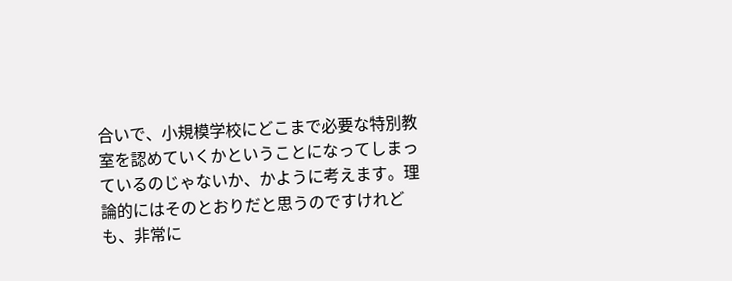合いで、小規模学校にどこまで必要な特別教室を認めていくかということになってしまっているのじゃないか、かように考えます。理論的にはそのとおりだと思うのですけれども、非常に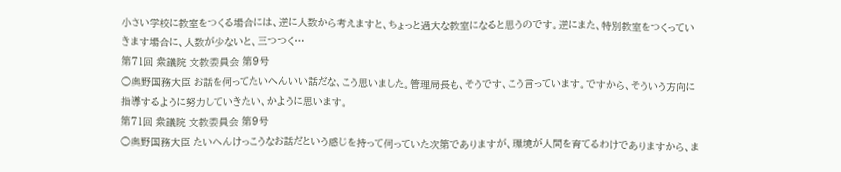小さい学校に教室をつくる場合には、逆に人数から考えますと、ちょっと過大な教室になると思うのです。逆にまた、特別教室をつくっていきます場合に、人数が少ないと、三つつく…
第71回 衆議院 文教委員会 第9号
○奥野国務大臣 お話を伺ってたいへんいい話だな、こう思いました。管理局長も、そうです、こう言っています。ですから、そういう方向に指導するように努力していきたい、かように思います。
第71回 衆議院 文教委員会 第9号
○奥野国務大臣 たいへんけっこうなお話だという感じを持って伺っていた次第でありますが、環境が人間を育てるわけでありますから、ま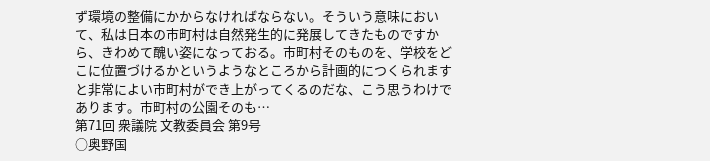ず環境の整備にかからなければならない。そういう意味において、私は日本の市町村は自然発生的に発展してきたものですから、きわめて醜い姿になっておる。市町村そのものを、学校をどこに位置づけるかというようなところから計画的につくられますと非常によい市町村ができ上がってくるのだな、こう思うわけであります。市町村の公園そのも…
第71回 衆議院 文教委員会 第9号
○奥野国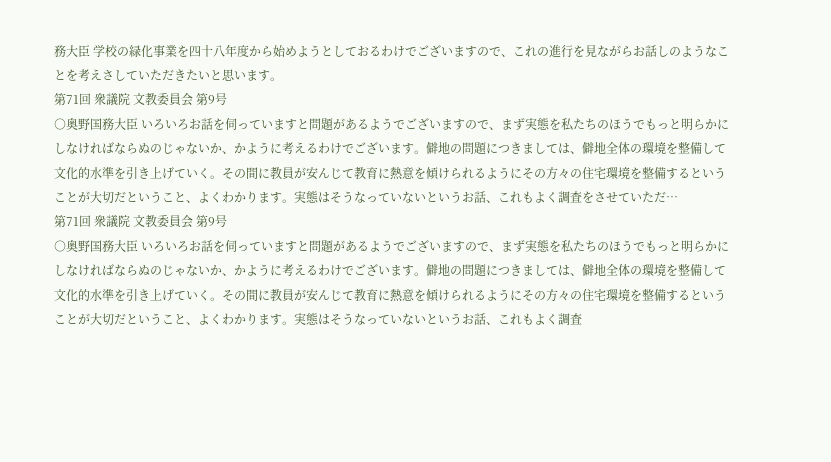務大臣 学校の緑化事業を四十八年度から始めようとしておるわけでございますので、これの進行を見ながらお話しのようなことを考えさしていただきたいと思います。
第71回 衆議院 文教委員会 第9号
○奥野国務大臣 いろいろお話を伺っていますと問題があるようでございますので、まず実態を私たちのほうでもっと明らかにしなければならぬのじゃないか、かように考えるわけでございます。僻地の問題につきましては、僻地全体の環境を整備して文化的水準を引き上げていく。その間に教員が安んじて教育に熱意を傾けられるようにその方々の住宅環境を整備するということが大切だということ、よくわかります。実態はそうなっていないというお話、これもよく調査をさせていただ…
第71回 衆議院 文教委員会 第9号
○奥野国務大臣 いろいろお話を伺っていますと問題があるようでございますので、まず実態を私たちのほうでもっと明らかにしなければならぬのじゃないか、かように考えるわけでございます。僻地の問題につきましては、僻地全体の環境を整備して文化的水準を引き上げていく。その間に教員が安んじて教育に熱意を傾けられるようにその方々の住宅環境を整備するということが大切だということ、よくわかります。実態はそうなっていないというお話、これもよく調査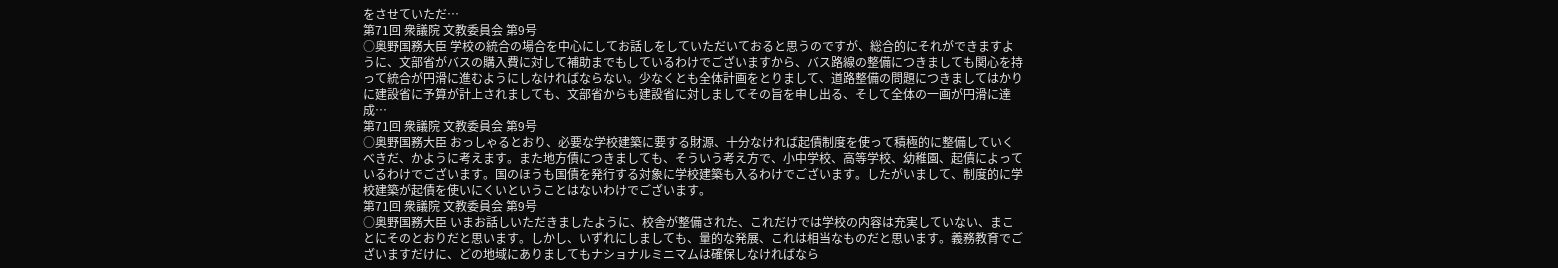をさせていただ…
第71回 衆議院 文教委員会 第9号
○奥野国務大臣 学校の統合の場合を中心にしてお話しをしていただいておると思うのですが、総合的にそれができますように、文部省がバスの購入費に対して補助までもしているわけでございますから、バス路線の整備につきましても関心を持って統合が円滑に進むようにしなければならない。少なくとも全体計画をとりまして、道路整備の問題につきましてはかりに建設省に予算が計上されましても、文部省からも建設省に対しましてその旨を申し出る、そして全体の一画が円滑に達成…
第71回 衆議院 文教委員会 第9号
○奥野国務大臣 おっしゃるとおり、必要な学校建築に要する財源、十分なければ起債制度を使って積極的に整備していくべきだ、かように考えます。また地方債につきましても、そういう考え方で、小中学校、高等学校、幼稚園、起債によっているわけでございます。国のほうも国債を発行する対象に学校建築も入るわけでございます。したがいまして、制度的に学校建築が起債を使いにくいということはないわけでございます。
第71回 衆議院 文教委員会 第9号
○奥野国務大臣 いまお話しいただきましたように、校舎が整備された、これだけでは学校の内容は充実していない、まことにそのとおりだと思います。しかし、いずれにしましても、量的な発展、これは相当なものだと思います。義務教育でございますだけに、どの地域にありましてもナショナルミニマムは確保しなければなら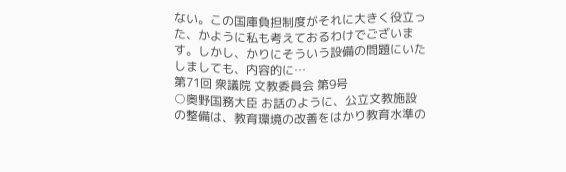ない。この国庫負担制度がそれに大きく役立った、かように私も考えておるわけでございます。しかし、かりにそういう設備の問題にいたしましても、内容的に…
第71回 衆議院 文教委員会 第9号
○奥野国務大臣 お話のように、公立文教施設の整備は、教育環境の改善をはかり教育水準の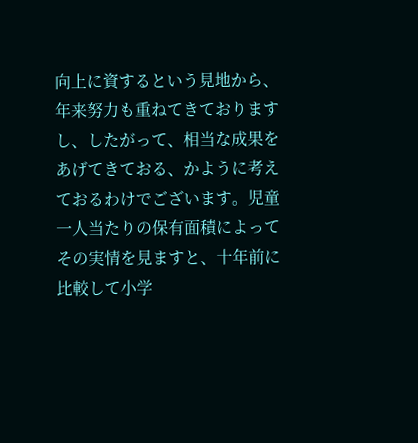向上に資するという見地から、年来努力も重ねてきておりますし、したがって、相当な成果をあげてきておる、かように考えておるわけでございます。児童一人当たりの保有面積によってその実情を見ますと、十年前に比較して小学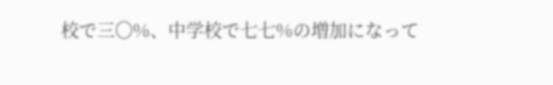校で三〇%、中学校で七七%の増加になって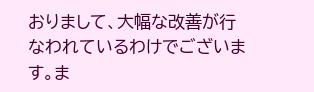おりまして、大幅な改善が行なわれているわけでございます。ま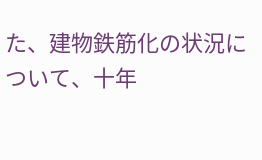た、建物鉄筋化の状況について、十年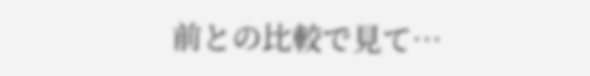前との比較で見て…